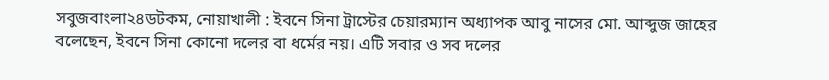সবুজবাংলা২৪ডটকম, নোয়াখালী : ইবনে সিনা ট্রাস্টের চেয়ারম্যান অধ্যাপক আবু নাসের মো. আব্দুজ জাহের বলেছেন, ইবনে সিনা কোনো দলের বা ধর্মের নয়। এটি সবার ও সব দলের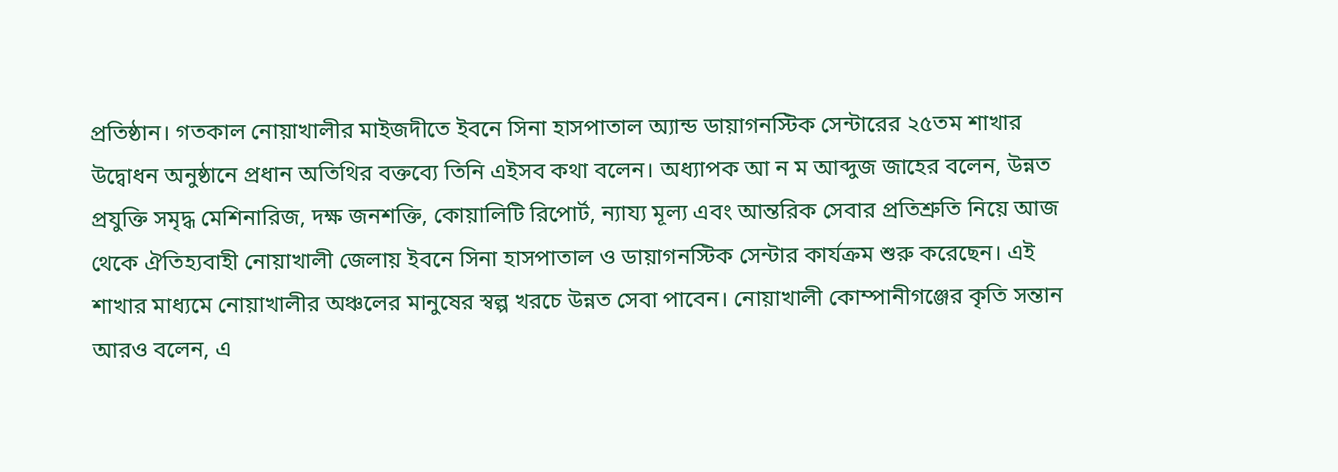প্রতিষ্ঠান। গতকাল নোয়াখালীর মাইজদীতে ইবনে সিনা হাসপাতাল অ্যান্ড ডায়াগনস্টিক সেন্টারের ২৫তম শাখার উদ্বোধন অনুষ্ঠানে প্রধান অতিথির বক্তব্যে তিনি এইসব কথা বলেন। অধ্যাপক আ ন ম আব্দুজ জাহের বলেন, উন্নত প্রযুক্তি সমৃদ্ধ মেশিনারিজ, দক্ষ জনশক্তি, কোয়ালিটি রিপোর্ট, ন্যায্য মূল্য এবং আন্তরিক সেবার প্রতিশ্রুতি নিয়ে আজ থেকে ঐতিহ্যবাহী নোয়াখালী জেলায় ইবনে সিনা হাসপাতাল ও ডায়াগনস্টিক সেন্টার কার্যক্রম শুরু করেছেন। এই শাখার মাধ্যমে নোয়াখালীর অঞ্চলের মানুষের স্বল্প খরচে উন্নত সেবা পাবেন। নোয়াখালী কোম্পানীগঞ্জের কৃতি সন্তান আরও বলেন, এ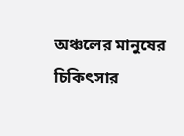অঞ্চলের মানুষের চিকিৎসার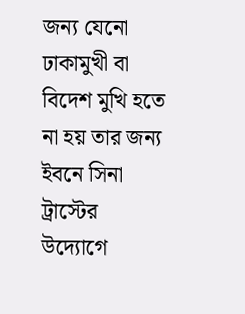জন্য যেনো ঢাকামুখী বা বিদেশ মুখি হতে না হয় তার জন্য ইবনে সিনা ট্রাস্টের উদ্যোগে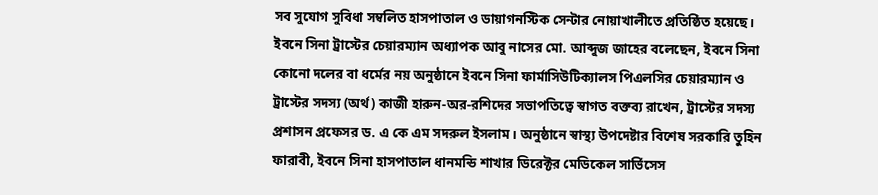সব সুযোগ সুবিধা সম্বলিত হাসপাতাল ও ডায়াগনস্টিক সেন্টার নোয়াখালীতে প্রতিষ্ঠিত হয়েছে। ইবনে সিনা ট্রাস্টের চেয়ারম্যান অধ্যাপক আবু নাসের মো. আব্দুজ জাহের বলেছেন, ইবনে সিনা কোনো দলের বা ধর্মের নয় অনুষ্ঠানে ইবনে সিনা ফার্মাসিউটিক্যালস পিএলসির চেয়ারম্যান ও ট্রাস্টের সদস্য (অর্থ) কাজী হারুন-অর-রশিদের সভাপতিত্বে স্বাগত বক্তব্য রাখেন, ট্রাস্টের সদস্য প্রশাসন প্রফেসর ড. এ কে এম সদরুল ইসলাম। অনুষ্ঠানে স্বাস্থ্য উপদেষ্টার বিশেষ সরকারি তুহিন ফারাবী, ইবনে সিনা হাসপাতাল ধানমন্ডি শাখার ডিরেক্টর মেডিকেল সার্ভিসেস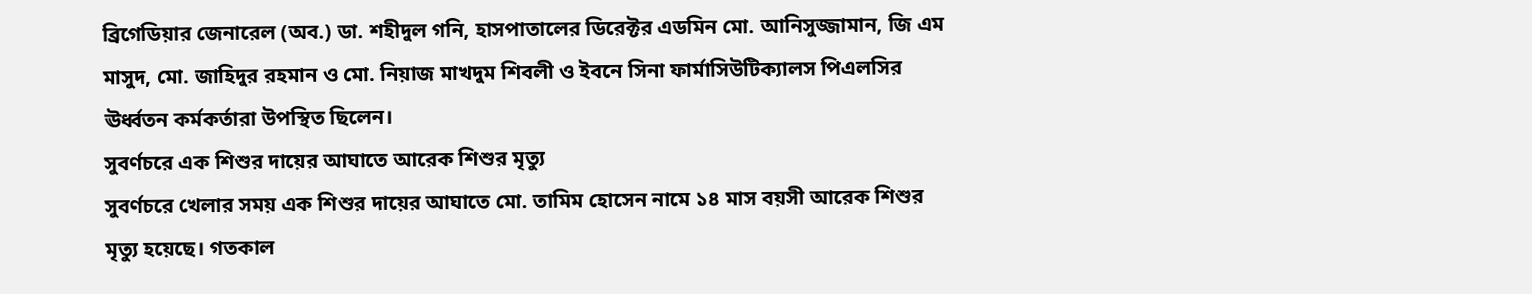ব্রিগেডিয়ার জেনারেল (অব.) ডা. শহীদুল গনি, হাসপাতালের ডিরেক্টর এডমিন মো. আনিসুজ্জামান, জি এম মাসুদ, মো. জাহিদুর রহমান ও মো. নিয়াজ মাখদুম শিবলী ও ইবনে সিনা ফার্মাসিউটিক্যালস পিএলসির ঊর্ধ্বতন কর্মকর্তারা উপস্থিত ছিলেন।
সুবর্ণচরে এক শিশুর দায়ের আঘাতে আরেক শিশুর মৃত্যু
সুবর্ণচরে খেলার সময় এক শিশুর দায়ের আঘাতে মো. তামিম হোসেন নামে ১৪ মাস বয়সী আরেক শিশুর মৃত্যু হয়েছে। গতকাল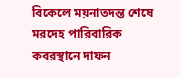বিকেলে ময়নাতদন্ত শেষে মরদেহ পারিবারিক কবরস্থানে দাফন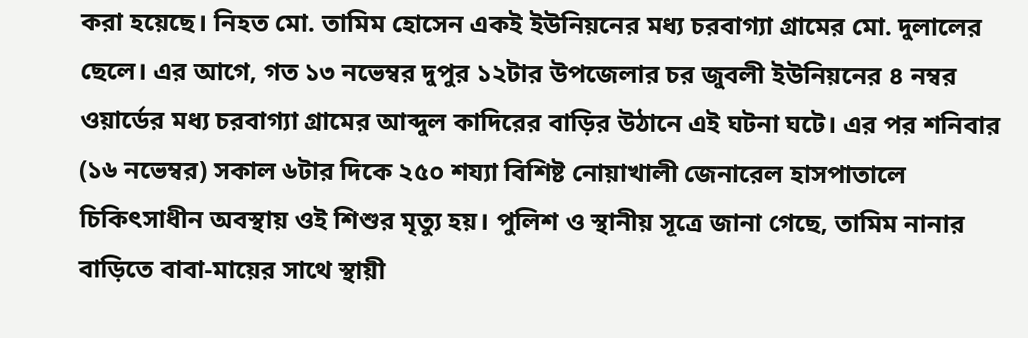করা হয়েছে। নিহত মো. তামিম হোসেন একই ইউনিয়নের মধ্য চরবাগ্যা গ্রামের মো. দুলালের ছেলে। এর আগে, গত ১৩ নভেম্বর দুপুর ১২টার উপজেলার চর জুবলী ইউনিয়নের ৪ নম্বর ওয়ার্ডের মধ্য চরবাগ্যা গ্রামের আব্দুল কাদিরের বাড়ির উঠানে এই ঘটনা ঘটে। এর পর শনিবার (১৬ নভেম্বর) সকাল ৬টার দিকে ২৫০ শয্যা বিশিষ্ট নোয়াখালী জেনারেল হাসপাতালে চিকিৎসাধীন অবস্থায় ওই শিশুর মৃত্যু হয়। পুলিশ ও স্থানীয় সূত্রে জানা গেছে, তামিম নানার বাড়িতে বাবা-মায়ের সাথে স্থায়ী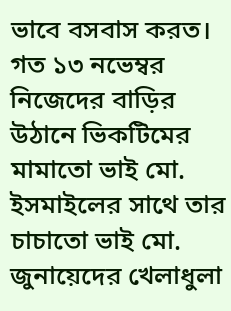ভাবে বসবাস করত। গত ১৩ নভেম্বর নিজেদের বাড়ির উঠানে ভিকটিমের মামাতো ভাই মো. ইসমাইলের সাথে তার চাচাতো ভাই মো. জুনায়েদের খেলাধুলা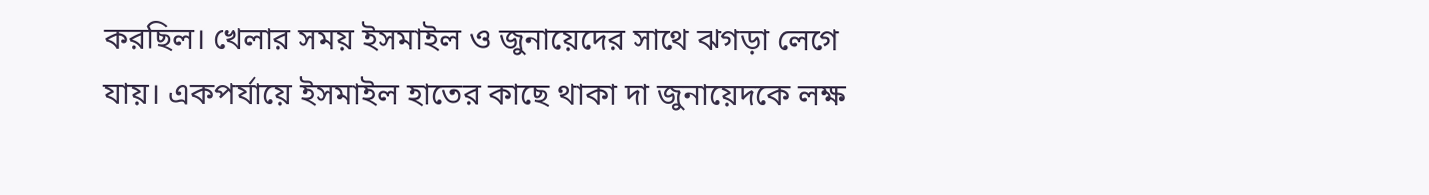করছিল। খেলার সময় ইসমাইল ও জুনায়েদের সাথে ঝগড়া লেগে যায়। একপর্যায়ে ইসমাইল হাতের কাছে থাকা দা জুনায়েদকে লক্ষ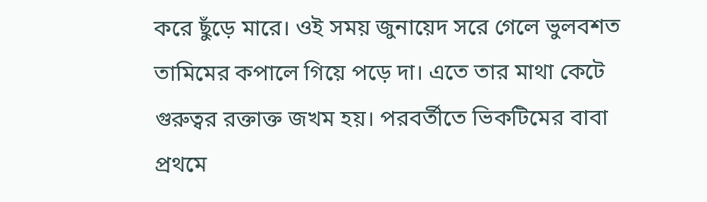করে ছুঁড়ে মারে। ওই সময় জুনায়েদ সরে গেলে ভুলবশত তামিমের কপালে গিয়ে পড়ে দা। এতে তার মাথা কেটে গুরুত্বর রক্তাক্ত জখম হয়। পরবর্তীতে ভিকটিমের বাবা প্রথমে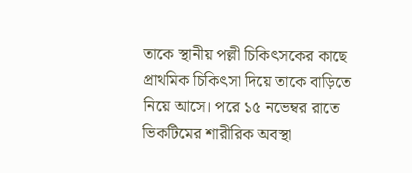তাকে স্থানীয় পল্লী চিকিৎসকের কাছে প্রাথমিক চিকিৎসা দিয়ে তাকে বাড়িতে নিয়ে আসে। পরে ১৫ নভেম্বর রাতে ভিকটিমের শারীরিক অবস্থা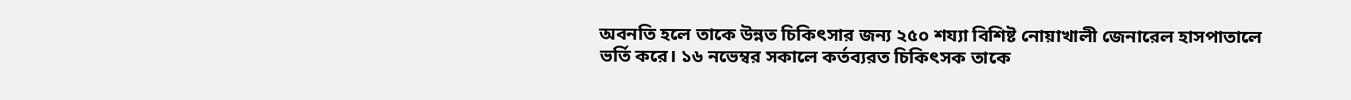অবনতি হলে তাকে উন্নত চিকিৎসার জন্য ২৫০ শয্যা বিশিষ্ট নোয়াখালী জেনারেল হাসপাতালে ভর্তি করে। ১৬ নভেম্বর সকালে কর্তব্যরত চিকিৎসক তাকে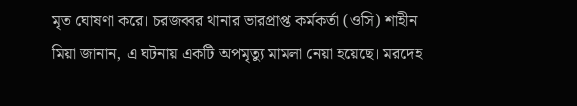মৃত ঘোষণা করে। চরজব্বর থানার ভারপ্রাপ্ত কর্মকর্তা (ওসি) শাহীন মিয়া জানান, এ ঘটনায় একটি অপমৃত্যু মামলা নেয়া হয়েছে। মরদেহ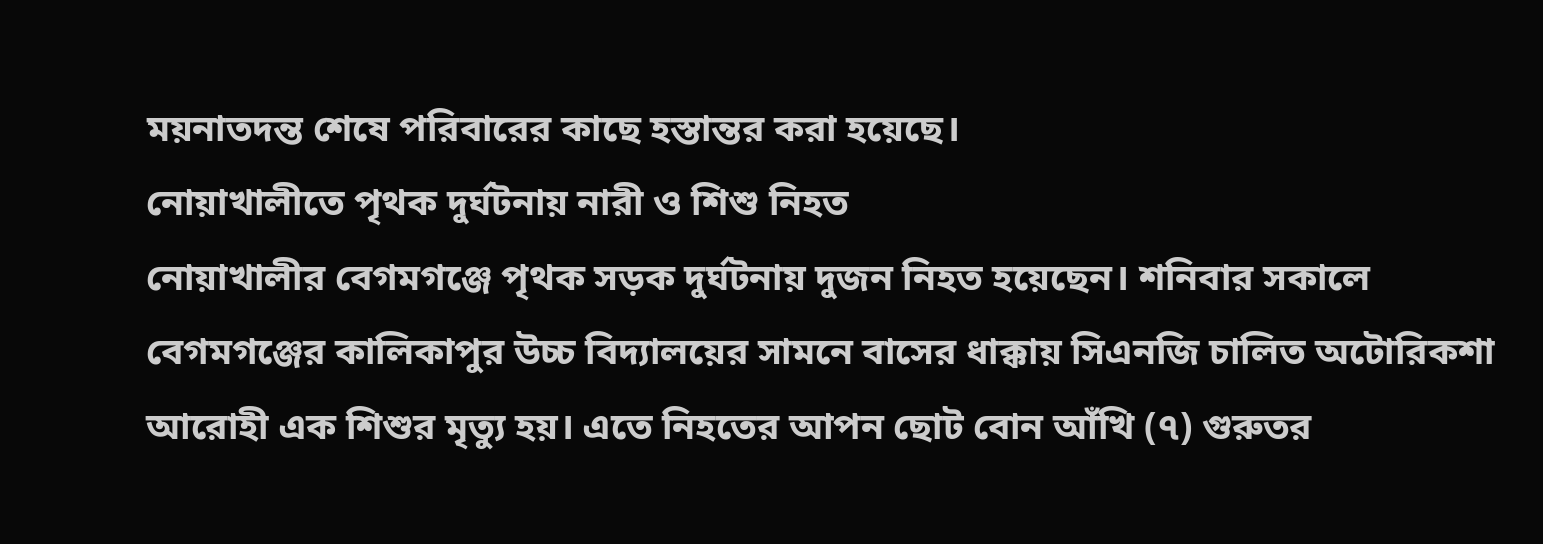ময়নাতদন্ত শেষে পরিবারের কাছে হস্তান্তর করা হয়েছে।
নোয়াখালীতে পৃথক দুর্ঘটনায় নারী ও শিশু নিহত
নোয়াখালীর বেগমগঞ্জে পৃথক সড়ক দুর্ঘটনায় দুজন নিহত হয়েছেন। শনিবার সকালে বেগমগঞ্জের কালিকাপুর উচ্চ বিদ্যালয়ের সামনে বাসের ধাক্কায় সিএনজি চালিত অটোরিকশা আরোহী এক শিশুর মৃত্যু হয়। এতে নিহতের আপন ছোট বোন আঁখি (৭) গুরুতর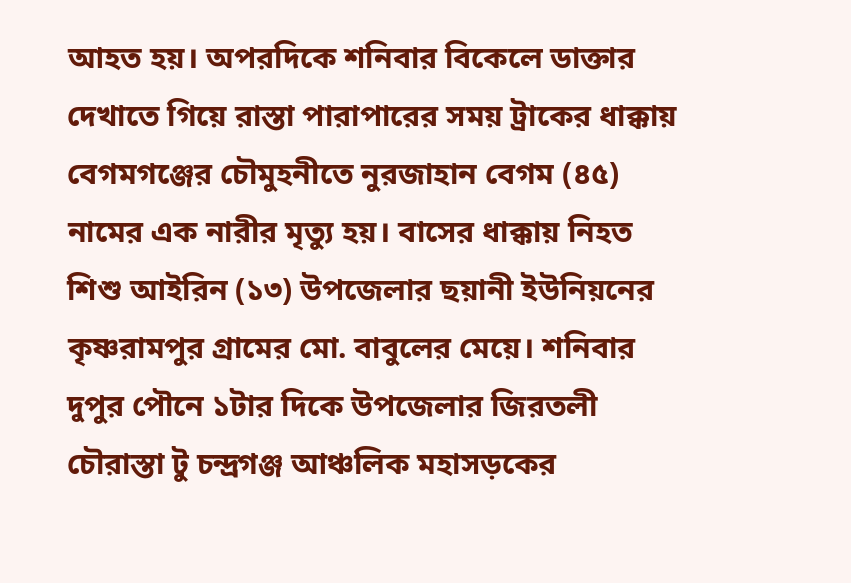আহত হয়। অপরদিকে শনিবার বিকেলে ডাক্তার দেখাতে গিয়ে রাস্তা পারাপারের সময় ট্রাকের ধাক্কায় বেগমগঞ্জের চৌমুহনীতে নুরজাহান বেগম (৪৫) নামের এক নারীর মৃত্যু হয়। বাসের ধাক্কায় নিহত শিশু আইরিন (১৩) উপজেলার ছয়ানী ইউনিয়নের কৃষ্ণরামপুর গ্রামের মো. বাবুলের মেয়ে। শনিবার দুপুর পৌনে ১টার দিকে উপজেলার জিরতলী চৌরাস্তা টু চন্দ্রগঞ্জ আঞ্চলিক মহাসড়কের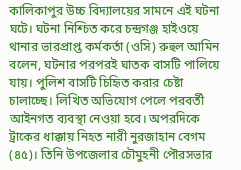কালিকাপুর উচ্চ বিদ্যালয়ের সামনে এই ঘটনা ঘটে। ঘটনা নিশ্চিত করে চন্দ্রগঞ্জ হাইওয়ে থানার ভারপ্রাপ্ত কর্মকর্তা (ওসি) রুহুল আমিন বলেন, ঘটনার পরপরই ঘাতক বাসটি পালিয়ে যায়। পুলিশ বাসটি চিহিৃত করার চেষ্টা চালাচ্ছে। লিখিত অভিযোগ পেলে পরবর্তী আইনগত ব্যবস্থা নেওয়া হবে। অপরদিকে ট্রাকের ধাক্কায় নিহত নারী নুরজাহান বেগম (৪৫)। তিনি উপজেলার চৌমুহনী পৌরসভার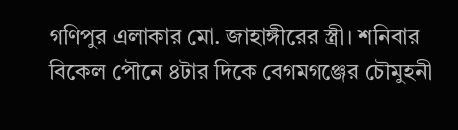গণিপুর এলাকার মো. জাহাঙ্গীরের স্ত্রী। শনিবার বিকেল পৌনে ৪টার দিকে বেগমগঞ্জের চৌমুহনী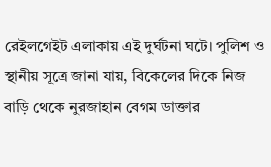রেইলগেইট এলাকায় এই দুর্ঘটনা ঘটে। পুলিশ ও স্থানীয় সূত্রে জানা যায়, বিকেলের দিকে নিজ বাড়ি থেকে নুরজাহান বেগম ডাক্তার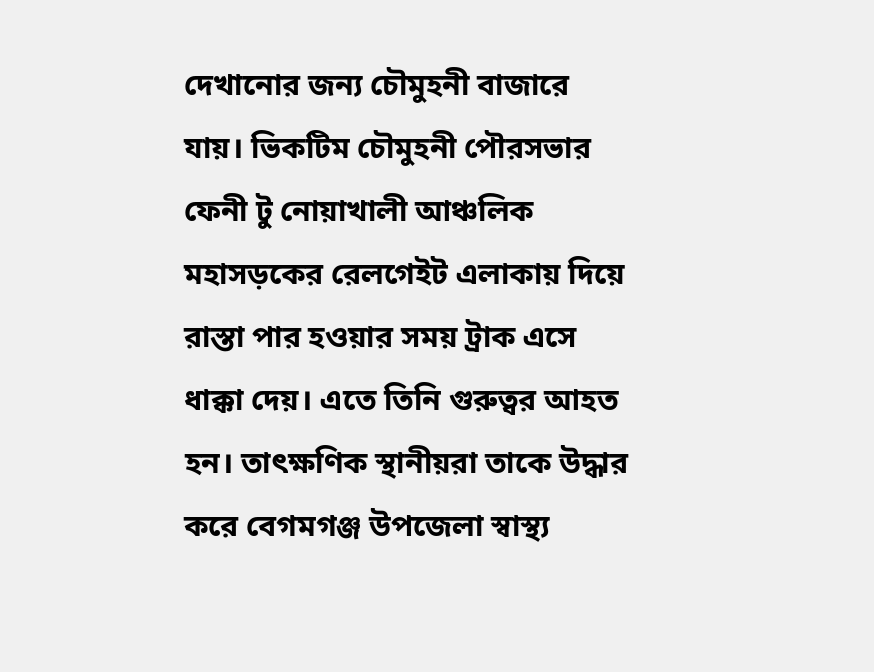দেখানোর জন্য চৌমুহনী বাজারে যায়। ভিকটিম চৌমুহনী পৌরসভার ফেনী টু নোয়াখালী আঞ্চলিক মহাসড়কের রেলগেইট এলাকায় দিয়ে রাস্তা পার হওয়ার সময় ট্রাক এসে ধাক্কা দেয়। এতে তিনি গুরুত্বর আহত হন। তাৎক্ষণিক স্থানীয়রা তাকে উদ্ধার করে বেগমগঞ্জ উপজেলা স্বাস্থ্য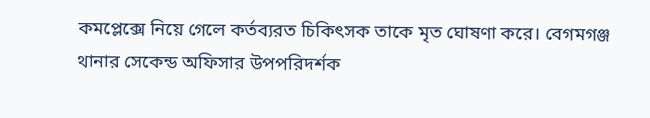কমপ্লেক্সে নিয়ে গেলে কর্তব্যরত চিকিৎসক তাকে মৃত ঘোষণা করে। বেগমগঞ্জ থানার সেকেন্ড অফিসার উপপরিদর্শক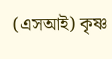(এসআই) কৃষ্ণ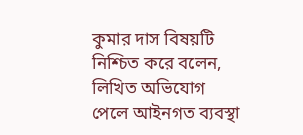কুমার দাস বিষয়টি নিশ্চিত করে বলেন, লিখিত অভিযোগ পেলে আইনগত ব্যবস্থা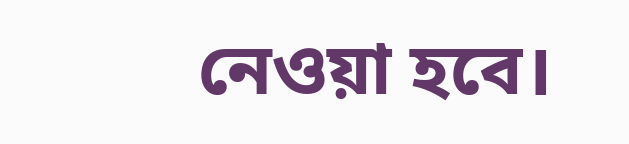নেওয়া হবে।